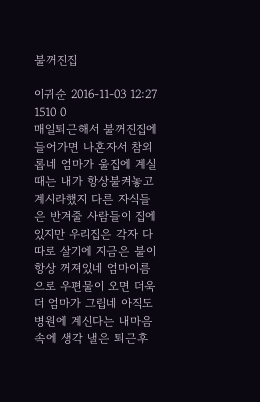불꺼진집

이귀순 2016-11-03 12:27 1510 0
매일퇴근해서 불꺼진집에 들어가면 나혼자서 참외롭네 엄마가 울집에 계실때는 내가 항상불켜놓고 계시라했지 다른 자식들은 반겨줄 사람들이 집에 있지만 우리집은 각자 다 따로 살기에 지금은 불이 항상 꺼져있네 엄마이름으로 우편물이 오면 더욱더 엄마가 그립네 아직도 병원에 계신다는 내마음속에 생각 낼은 퇴근후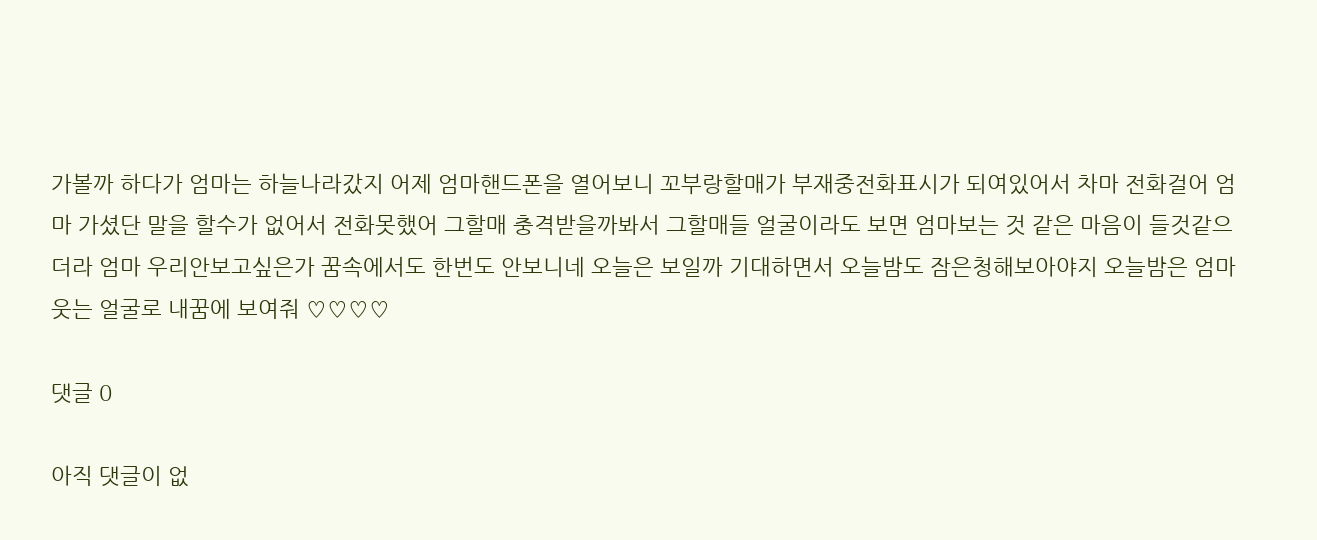가볼까 하다가 엄마는 하늘나라갔지 어제 엄마핸드폰을 열어보니 꼬부랑할매가 부재중전화표시가 되여있어서 차마 전화걸어 엄마 가셨단 말을 할수가 없어서 전화못했어 그할매 충격받을까봐서 그할매들 얼굴이라도 보면 엄마보는 것 같은 마음이 들것같으더라 엄마 우리안보고싶은가 꿈속에서도 한번도 안보니네 오늘은 보일까 기대하면서 오늘밤도 잠은청해보아야지 오늘밤은 엄마 웃는 얼굴로 내꿈에 보여줘 ♡♡♡♡

댓글 0

아직 댓글이 없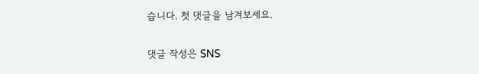습니다. 첫 댓글을 남겨보세요.

댓글 작성은 SNS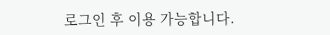로그인 후 이용 가능합니다.